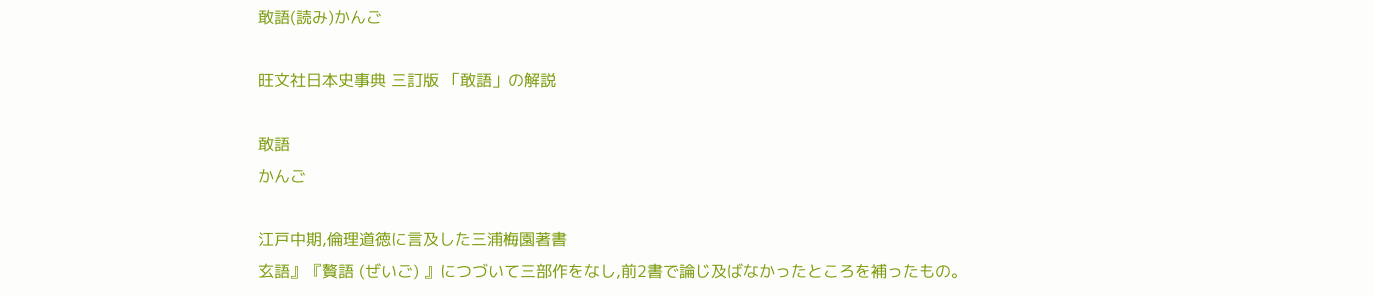敢語(読み)かんご

旺文社日本史事典 三訂版 「敢語」の解説

敢語
かんご

江戸中期,倫理道徳に言及した三浦梅園著書
玄語』『贅語 (ぜいご) 』につづいて三部作をなし,前2書で論じ及ばなかったところを補ったもの。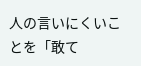人の言いにくいことを「敢て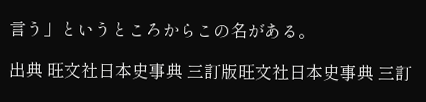言う」というところからこの名がある。

出典 旺文社日本史事典 三訂版旺文社日本史事典 三訂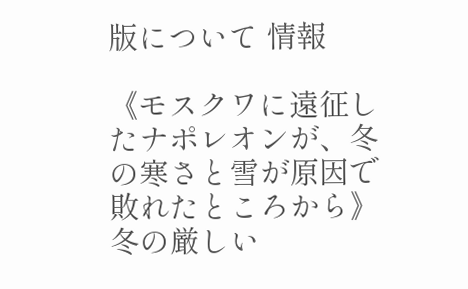版について 情報

《モスクワに遠征したナポレオンが、冬の寒さと雪が原因で敗れたところから》冬の厳しい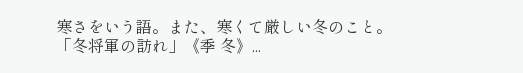寒さをいう語。また、寒くて厳しい冬のこと。「冬将軍の訪れ」《季 冬》...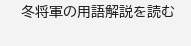冬将軍の用語解説を読む